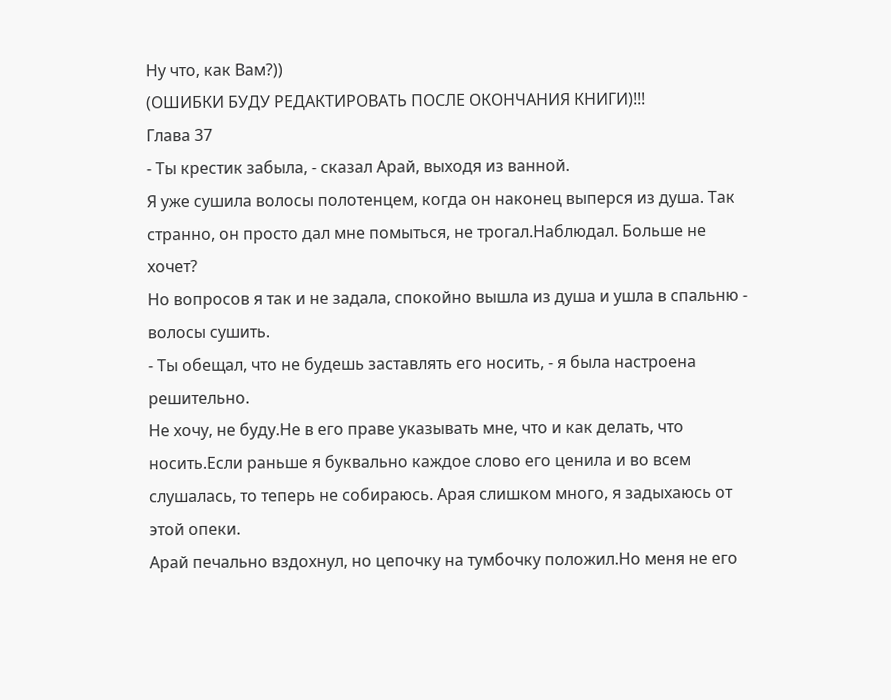Ну что, как Вам?))
(ОШИБКИ БУДУ РЕДАКТИРОВАТЬ ПОСЛЕ ОКОНЧАНИЯ КНИГИ)!!!
Глава 37
- Ты крестик забыла, - сказал Арай, выходя из ванной.
Я уже сушила волосы полотенцем, когда он наконец выперся из душа. Так странно, он просто дал мне помыться, не трогал.Наблюдал. Больше не хочет?
Но вопросов я так и не задала, спокойно вышла из душа и ушла в спальню - волосы сушить.
- Ты обещал, что не будешь заставлять его носить, - я была настроена решительно.
Не хочу, не буду.Не в его праве указывать мне, что и как делать, что носить.Если раньше я буквально каждое слово его ценила и во всем слушалась, то теперь не собираюсь. Арая слишком много, я задыхаюсь от этой опеки.
Арай печально вздохнул, но цепочку на тумбочку положил.Но меня не его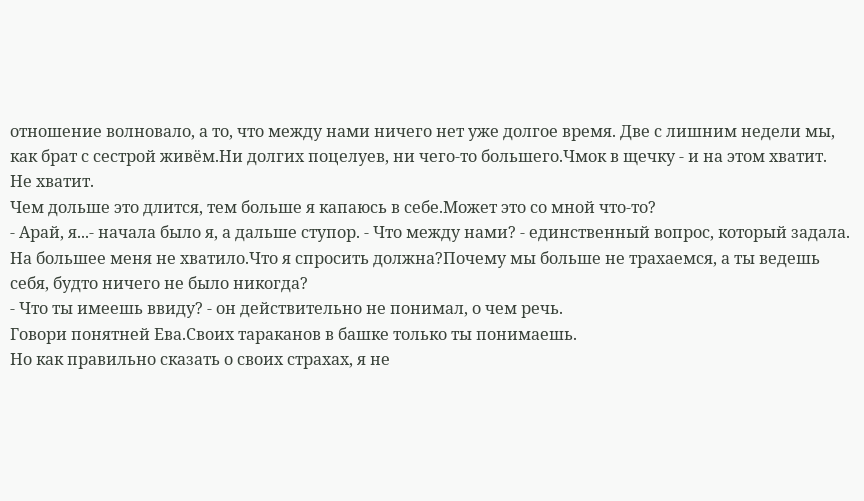отношение волновало, а то, что между нами ничего нет уже долгое время. Две с лишним недели мы, как брат с сестрой живём.Ни долгих поцелуев, ни чего-то большего.Чмок в щечку - и на этом хватит.
Не хватит.
Чем дольше это длится, тем больше я капаюсь в себе.Может это со мной что-то?
- Арай, я...- начала было я, а дальше ступор. - Что между нами? - единственный вопрос, который задала.
На большее меня не хватило.Что я спросить должна?Почему мы больше не трахаемся, а ты ведешь себя, будто ничего не было никогда?
- Что ты имеешь ввиду? - он действительно не понимал, о чем речь.
Говори понятней Ева.Своих тараканов в башке только ты понимаешь.
Но как правильно сказать о своих страхах, я не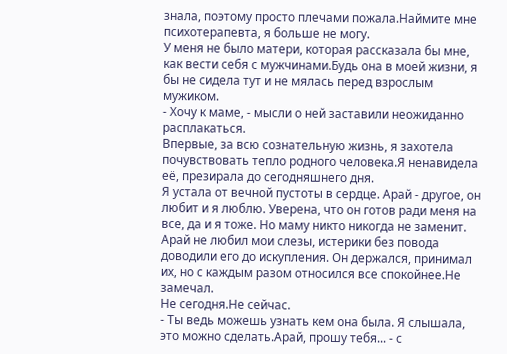знала, поэтому просто плечами пожала.Наймите мне психотерапевта, я больше не могу.
У меня не было матери, которая рассказала бы мне, как вести себя с мужчинами.Будь она в моей жизни, я бы не сидела тут и не мялась перед взрослым мужиком.
- Хочу к маме, - мысли о ней заставили неожиданно расплакаться.
Впервые, за всю сознательную жизнь, я захотела почувствовать тепло родного человека.Я ненавидела её, презирала до сегодняшнего дня.
Я устала от вечной пустоты в сердце. Арай - другое, он любит и я люблю. Уверена, что он готов ради меня на все, да и я тоже. Но маму никто никогда не заменит.
Арай не любил мои слезы, истерики без повода доводили его до искупления. Он держался, принимал их, но с каждым разом относился все спокойнее.Не замечал.
Не сегодня.Не сейчас.
- Ты ведь можешь узнать кем она была. Я слышала, это можно сделать.Арай, прошу тебя... - с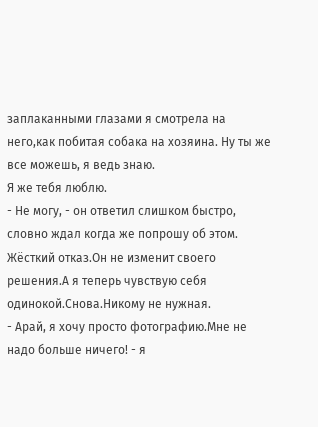заплаканными глазами я смотрела на него,как побитая собака на хозяина. Ну ты же все можешь, я ведь знаю.
Я же тебя люблю.
- Не могу, - он ответил слишком быстро, словно ждал когда же попрошу об этом.
Жёсткий отказ.Он не изменит своего решения.А я теперь чувствую себя одинокой.Снова.Никому не нужная.
- Арай, я хочу просто фотографию.Мне не надо больше ничего! - я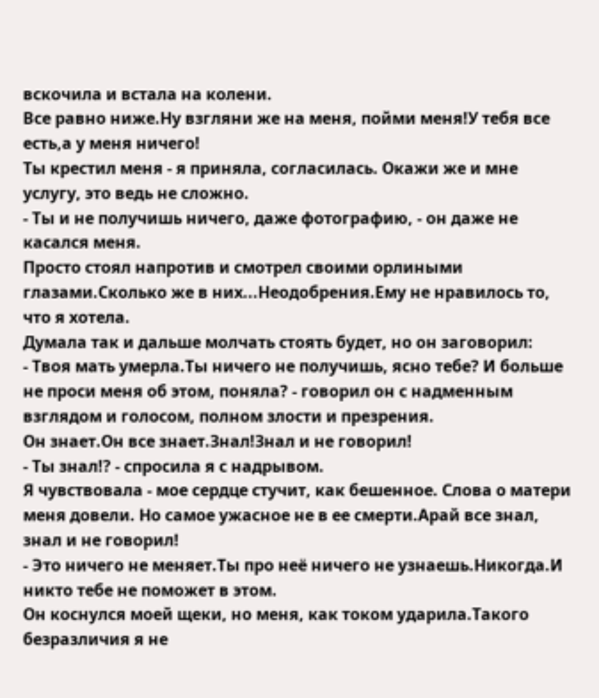вскочила и встала на колени.
Все равно ниже.Ну взгляни же на меня, пойми меня!У тебя все есть,а у меня ничего!
Ты крестил меня - я приняла, согласилась. Окажи же и мне услугу, это ведь не сложно.
- Ты и не получишь ничего, даже фотографию, - он даже не касался меня.
Просто стоял напротив и смотрел своими орлиными глазами.Сколько же в них...Неодобрения.Ему не нравилось то, что я хотела.
Думала так и дальше молчать стоять будет, но он заговорил:
- Твоя мать умерла.Ты ничего не получишь, ясно тебе? И больше не проси меня об этом, поняла? - говорил он с надменным взглядом и голосом, полном злости и презрения.
Он знает.Он все знает.Знал!Знал и не говорил!
- Ты знал!? - спросила я с надрывом.
Я чувствовала - мое сердце стучит, как бешенное. Слова о матери меня довели. Но самое ужасное не в ее смерти.Арай все знал, знал и не говорил!
- Это ничего не меняет.Ты про неё ничего не узнаешь.Никогда.И никто тебе не поможет в этом.
Он коснулся моей щеки, но меня, как током ударила.Такого безразличия я не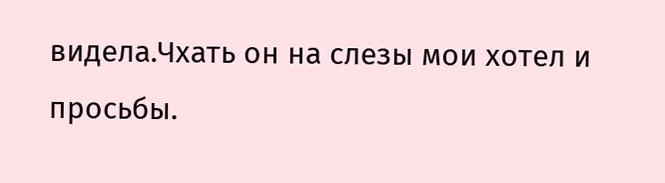видела.Чхать он на слезы мои хотел и просьбы.